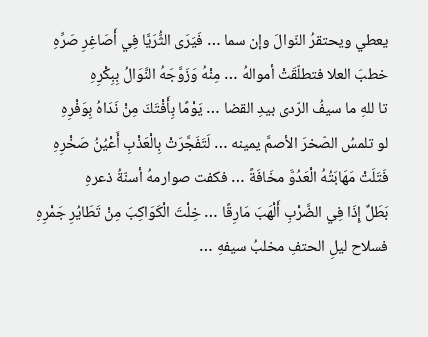يعطي ويحتقرُ النّوالَ وإن سما … فَيَرَى الثُّرَيَّا فِي أَصَاغِرِ صَرِّهِ
خطبَ العلا فتطلّقَتْ أموالهُ … مِنْهُ وَزَوَّجَهُ النَّوَالُ بِبِكْرِهِ
تا للهِ ما سيفُ الرّدى بيدِ القضا … يَوْمًا بِأَفْتَكَ مِنْ نَدَاهُ بِوَفْرِهِ
لو تلمسُ الصّخرَ الأصمَّ يمينه … لَتَفَجَّرَتْ بِالْعَذْبِ أَعْيُنُ صَخْرِهِ
فَتَلَتْ مَهَابَتُهُ الْعَدُوَّ مخَافَةً … فكفت صوارمهُ أسنّةُ ذعرهِ
بَطَلٌ إِذَا فِي الضَّرْبِ أَلْهَبَ مَارِقًا … خِلْتَ الْكَوَاكِبَ مِنْ تَطَايُرِ جَمْرِهِ
فسلاح ليلِ الحتفِ مخلبُ سيفهِ …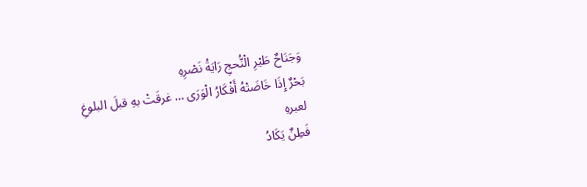وَجَنَاحٌ طَيْرِ الْنُّحجِ رَايَةُ نَصْرِهِ
بَحْرٌ إِذَا خَاضَتْهُ أَفْكَارُ الْوَرَى … غرقَتْ بهِ قبلَ البلوغِ لعبرهِ
فَطِنٌ يَكَادُ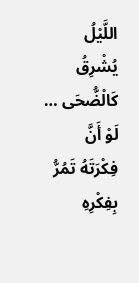اللَّيْلُ يُشْرِقُ كَالْضُّحَى … لَوْ أَنَّ فِكْرَتَهُ تَمُرُّ بِفِكْرِهِ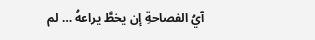آيُ الفصاحةِ إن يخطَّ يراعهُ … لم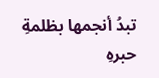تبدُ أنجمها بظلمةِ حبرهِ